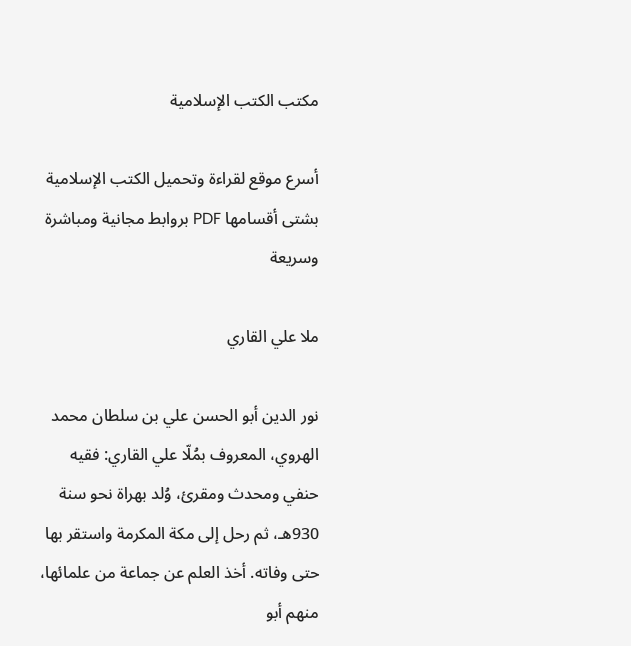مكتب الكتب الإسلامية

أسرع موقع لقراءة وتحميل الكتب الإسلامية بشتى أقسامها PDF بروابط مجانية ومباشرة وسريعة

ملا علي القاري

نور الدين أبو الحسن علي بن سلطان محمد الهروي، المعروف بمُلّا علي القاري: فقيه حنفي ومحدث ومقرئ، وُلد بهراة نحو سنة 930هـ، ثم رحل إلى مكة المكرمة واستقر بها حتى وفاته. أخذ العلم عن جماعة من علمائها، منهم أبو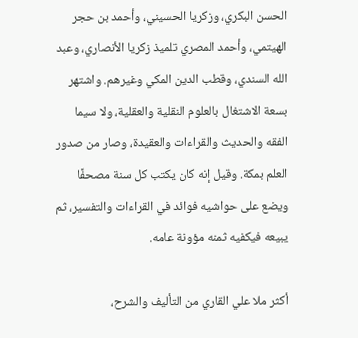الحسن البكري، وزكريا الحسيني، وأحمد بن حجر الهيتمي، وأحمد المصري تلميذ زكريا الأنصاري، وعبد الله السندي، وقطب الدين المكي وغيرهم. واشتهر بسعة الاشتغال بالعلوم النقلية والعقلية، ولا سيما الفقه والحديث والقراءات والعقيدة، وصار من صدور العلم بمكة. وقيل إنه كان يكتب كل سنة مصحفًا ويضع على حواشيه فوائد في القراءات والتفسير، ثم يبيعه فيكفيه ثمنه مؤونة عامه.

أكثر ملا علي القاري من التأليف والشرح،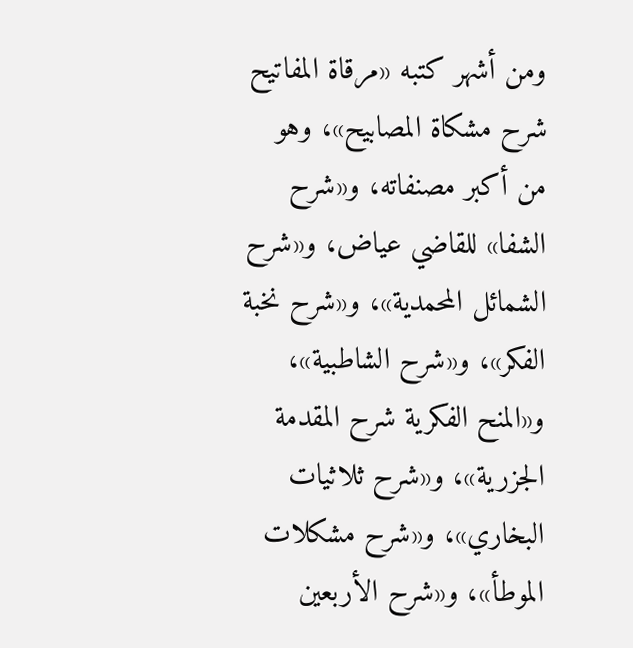ومن أشهر كتبه «مرقاة المفاتيح شرح مشكاة المصابيح»، وهو من أكبر مصنفاته، و«شرح الشفا» للقاضي عياض، و«شرح الشمائل المحمدية»، و«شرح نخبة الفكر»، و«شرح الشاطبية»، و«المنح الفكرية شرح المقدمة الجزرية»، و«شرح ثلاثيات البخاري»، و«شرح مشكلات الموطأ»، و«شرح الأربعين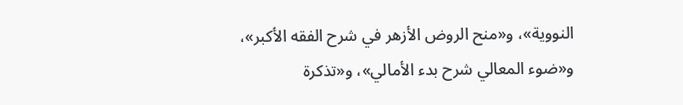النووية»، و«منح الروض الأزهر في شرح الفقه الأكبر»، و«ضوء المعالي شرح بدء الأمالي»، و«تذكرة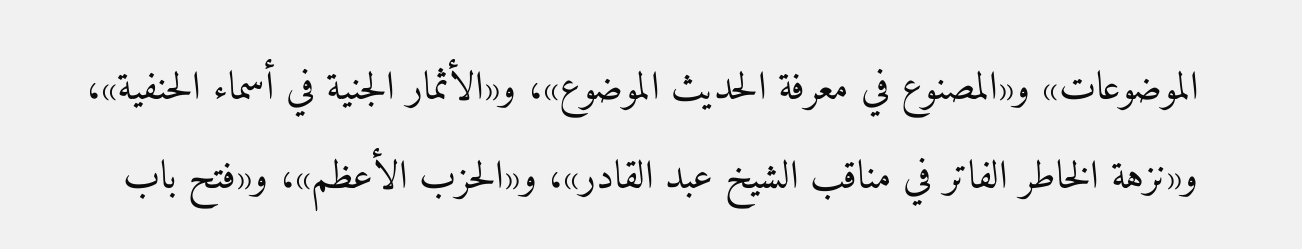الموضوعات» و«المصنوع في معرفة الحديث الموضوع»، و«الأثمار الجنية في أسماء الحنفية»، و«نزهة الخاطر الفاتر في مناقب الشيخ عبد القادر»، و«الحزب الأعظم»، و«فتح باب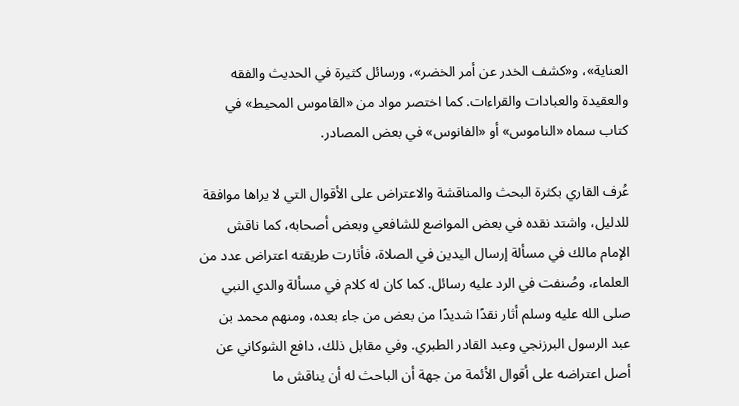العناية»، و«كشف الخدر عن أمر الخضر»، ورسائل كثيرة في الحديث والفقه والعقيدة والعبادات والقراءات. كما اختصر مواد من «القاموس المحيط» في كتاب سماه «الناموس» أو «الفانوس» في بعض المصادر.

عُرف القاري بكثرة البحث والمناقشة والاعتراض على الأقوال التي لا يراها موافقة للدليل، واشتد نقده في بعض المواضع للشافعي وبعض أصحابه، كما ناقش الإمام مالك في مسألة إرسال اليدين في الصلاة، فأثارت طريقته اعتراض عدد من العلماء، وصُنفت في الرد عليه رسائل. كما كان له كلام في مسألة والدي النبي صلى الله عليه وسلم أثار نقدًا شديدًا من بعض من جاء بعده، ومنهم محمد بن عبد الرسول البرزنجي وعبد القادر الطبري. وفي مقابل ذلك، دافع الشوكاني عن أصل اعتراضه على أقوال الأئمة من جهة أن الباحث له أن يناقش ما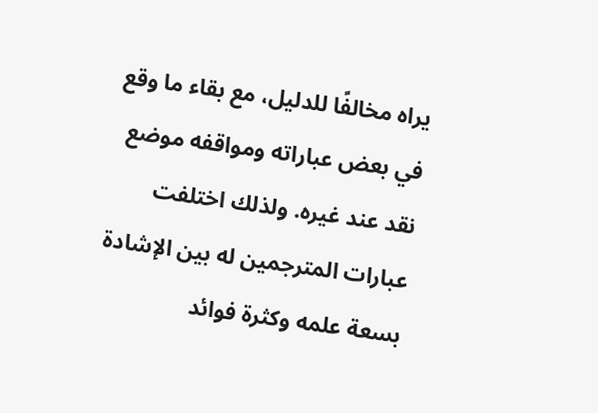يراه مخالفًا للدليل، مع بقاء ما وقع في بعض عباراته ومواقفه موضع نقد عند غيره. ولذلك اختلفت عبارات المترجمين له بين الإشادة بسعة علمه وكثرة فوائد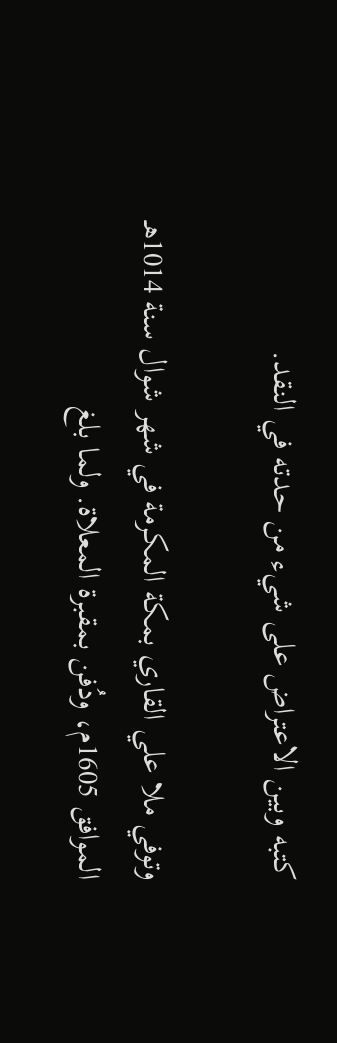كتبه وبين الاعتراض على شيء من حدته في النقد.

وتوفي ملا علي القاري بمكة المكرمة في شهر شوال سنة 1014هـ الموافق 1605م، ودُفن بمقبرة المعلاة. ولما بلغ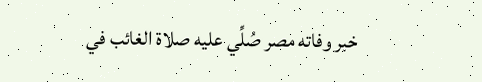خبر وفاته مصر صُلِّي عليه صلاة الغائب في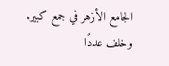الجامع الأزهر في جمع كبير. وخلف عددًا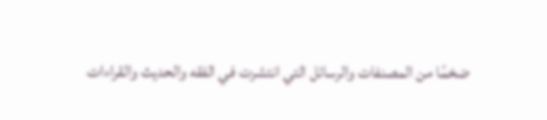ضخمًا من المصنفات والرسائل التي انتشرت في الفقه والحديث والقراءات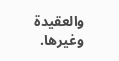والعقيدة وغيرها.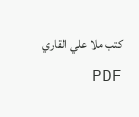كتب ملا علي القاري PDF